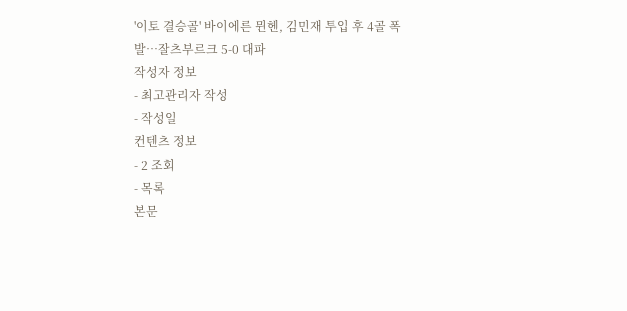'이토 결승골' 바이에른 뮌헨, 김민재 투입 후 4골 폭발…잘츠부르크 5-0 대파
작성자 정보
- 최고관리자 작성
- 작성일
컨텐츠 정보
- 2 조회
- 목록
본문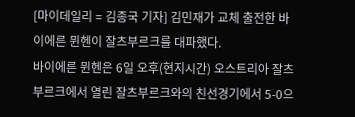[마이데일리 = 김종국 기자] 김민재가 교체 출전한 바이에른 뮌헨이 잘츠부르크를 대파했다.
바이에른 뮌헨은 6일 오후(현지시간) 오스트리아 잘츠부르크에서 열린 잘츠부르크와의 친선경기에서 5-0으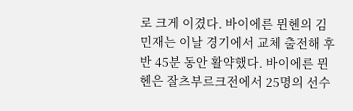로 크게 이겼다. 바이에른 뮌헨의 김민재는 이날 경기에서 교체 출전해 후반 45분 동안 활약했다. 바이에른 뮌헨은 잘츠부르크전에서 25명의 선수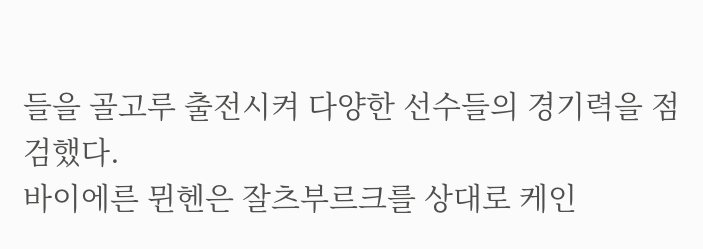들을 골고루 출전시켜 다양한 선수들의 경기력을 점검했다.
바이에른 뮌헨은 잘츠부르크를 상대로 케인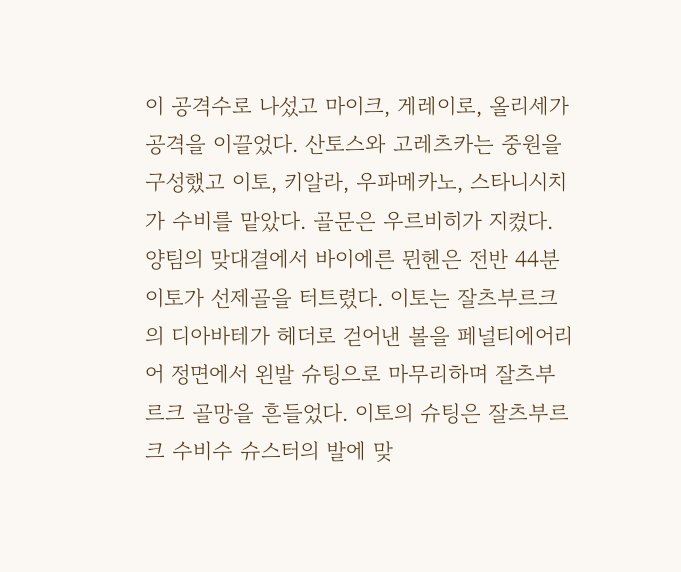이 공격수로 나섰고 마이크, 게레이로, 올리세가 공격을 이끌었다. 산토스와 고레츠카는 중원을 구성했고 이토, 키알라, 우파메카노, 스타니시치가 수비를 맡았다. 골문은 우르비히가 지켰다.
양팀의 맞대결에서 바이에른 뮌헨은 전반 44분 이토가 선제골을 터트렸다. 이토는 잘츠부르크의 디아바테가 헤더로 걷어낸 볼을 페널티에어리어 정면에서 왼발 슈팅으로 마무리하며 잘츠부르크 골망을 흔들었다. 이토의 슈팅은 잘츠부르크 수비수 슈스터의 발에 맞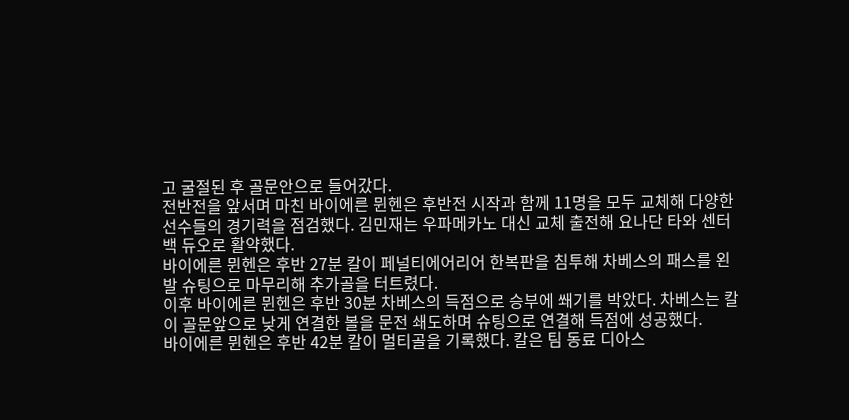고 굴절된 후 골문안으로 들어갔다.
전반전을 앞서며 마친 바이에른 뮌헨은 후반전 시작과 함께 11명을 모두 교체해 다양한 선수들의 경기력을 점검했다. 김민재는 우파메카노 대신 교체 출전해 요나단 타와 센터백 듀오로 활약했다.
바이에른 뮌헨은 후반 27분 칼이 페널티에어리어 한복판을 침투해 차베스의 패스를 왼발 슈팅으로 마무리해 추가골을 터트렸다.
이후 바이에른 뮌헨은 후반 30분 차베스의 득점으로 승부에 쐐기를 박았다. 차베스는 칼이 골문앞으로 낮게 연결한 볼을 문전 쇄도하며 슈팅으로 연결해 득점에 성공했다.
바이에른 뮌헨은 후반 42분 칼이 멀티골을 기록했다. 칼은 팀 동료 디아스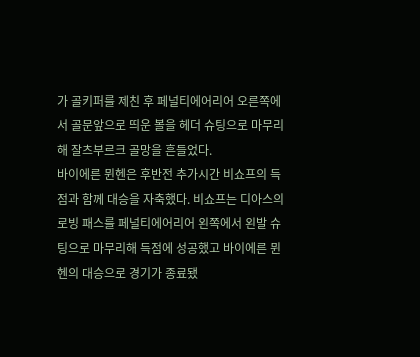가 골키퍼를 제친 후 페널티에어리어 오른쪽에서 골문앞으로 띄운 볼을 헤더 슈팅으로 마무리해 잘츠부르크 골망을 흔들었다.
바이에른 뮌헨은 후반전 추가시간 비쇼프의 득점과 함께 대승을 자축했다. 비쇼프는 디아스의 로빙 패스를 페널티에어리어 왼쪽에서 왼발 슈팅으로 마무리해 득점에 성공했고 바이에른 뮌헨의 대승으로 경기가 종료됐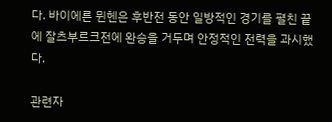다. 바이에른 뮌헨은 후반전 동안 일방적인 경기를 펼친 끝에 잘츠부르크전에 완승을 거두며 안정적인 전력을 과시했다.

관련자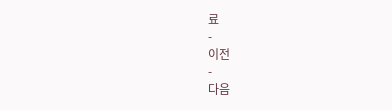료
-
이전
-
다음